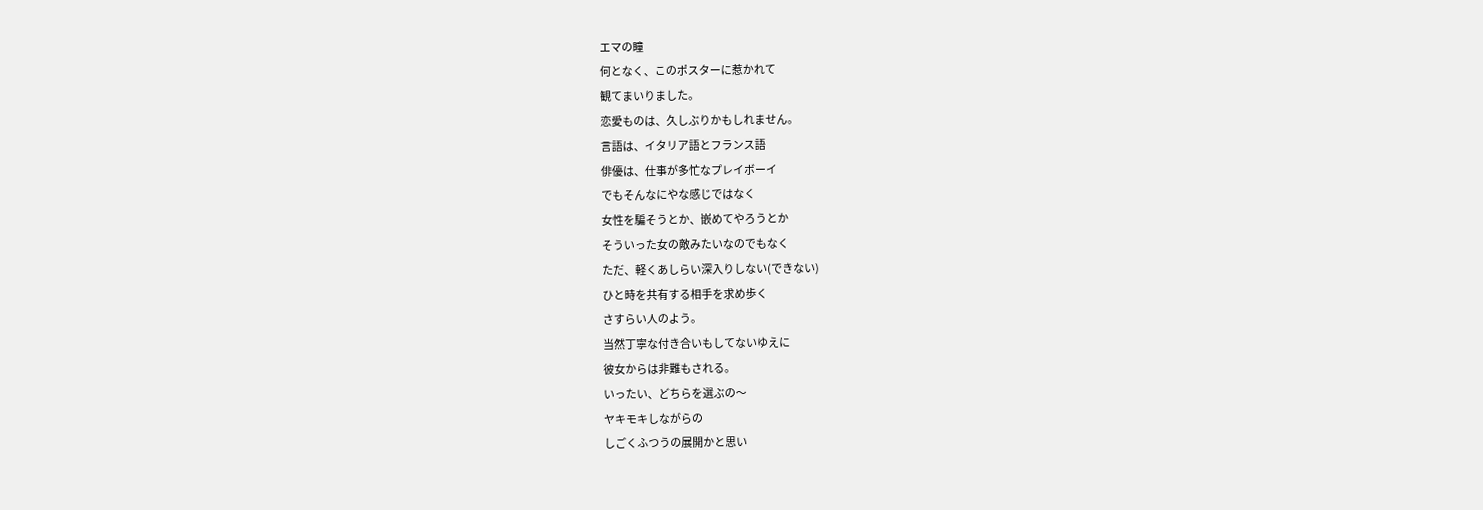エマの瞳
何となく、このポスターに惹かれて
観てまいりました。
恋愛ものは、久しぶりかもしれません。
言語は、イタリア語とフランス語
俳優は、仕事が多忙なプレイボーイ
でもそんなにやな感じではなく
女性を騙そうとか、嵌めてやろうとか
そういった女の敵みたいなのでもなく
ただ、軽くあしらい深入りしない(できない)
ひと時を共有する相手を求め歩く
さすらい人のよう。
当然丁寧な付き合いもしてないゆえに
彼女からは非難もされる。
いったい、どちらを選ぶの〜
ヤキモキしながらの
しごくふつうの展開かと思い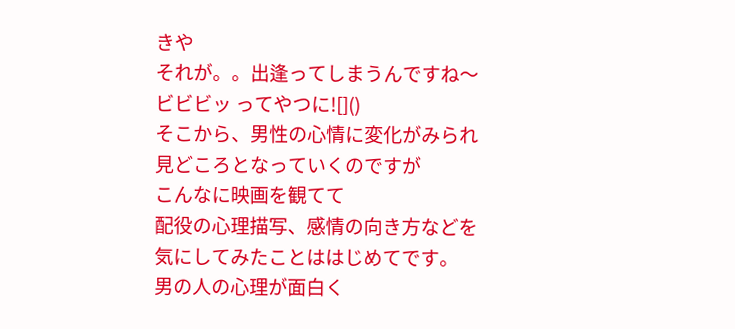きや
それが。。出逢ってしまうんですね〜
ビビビッ ってやつに![]()
そこから、男性の心情に変化がみられ
見どころとなっていくのですが
こんなに映画を観てて
配役の心理描写、感情の向き方などを
気にしてみたことははじめてです。
男の人の心理が面白く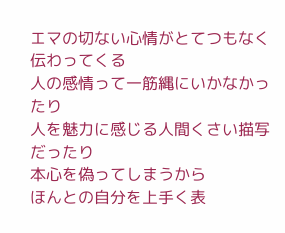エマの切ない心情がとてつもなく
伝わってくる
人の感情って一筋縄にいかなかったり
人を魅力に感じる人間くさい描写だったり
本心を偽ってしまうから
ほんとの自分を上手く表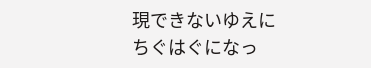現できないゆえに
ちぐはぐになっ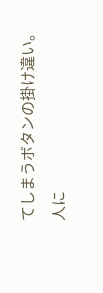てしまうボタンの掛け違い。
人に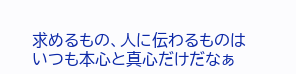求めるもの、人に伝わるものは
いつも本心と真心だけだなぁ